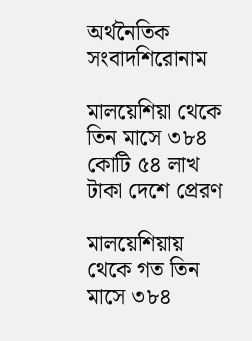অর্থনৈতিক সংবাদশিরোনাম

মালয়েশিয়া থেকে তিন মাসে ৩৮৪ কোটি ৫৪ লাখ টাকা দেশে প্রেরণ

মালয়েশিয়ায় থেকে গত তিন মাসে ৩৮৪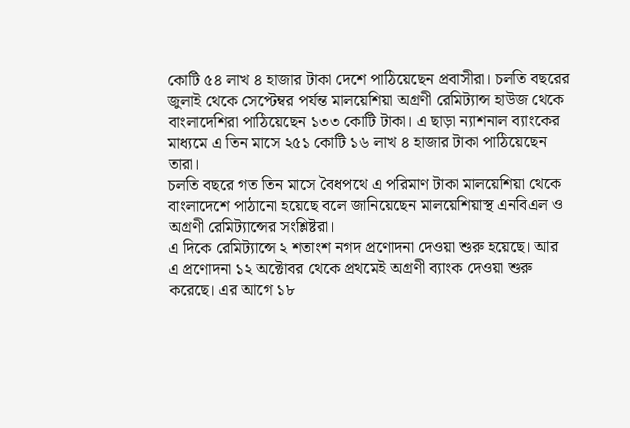কোটি ৫৪ লাখ ৪ হাজার টাকা দেশে পাঠিয়েছেন প্রবাসীরা। চলতি বছরের জুলাই থেকে সেপ্টেম্বর পর্যন্ত মালয়েশিয়া অগ্রণী রেমিট্যান্স হাউজ থেকে বাংলাদেশিরা পাঠিয়েছেন ১৩৩ কোটি টাকা। এ ছাড়া ন্যাশনাল ব্যাংকের মাধ্যমে এ তিন মাসে ২৫১ কোটি ১৬ লাখ ৪ হাজার টাকা পাঠিয়েছেন তারা।
চলতি বছরে গত তিন মাসে বৈধপথে এ পরিমাণ টাকা মালয়েশিয়া থেকে বাংলাদেশে পাঠানো হয়েছে বলে জানিয়েছেন মালয়েশিয়াস্থ এনবিএল ও অগ্রণী রেমিট্যান্সের সংশ্লিষ্টরা।
এ দিকে রেমিট্যান্সে ২ শতাংশ নগদ প্রণোদনা দেওয়া শুরু হয়েছে। আর এ প্রণোদনা ১২ অক্টোবর থেকে প্রথমেই অগ্রণী ব্যাংক দেওয়া শুরু করেছে। এর আগে ১৮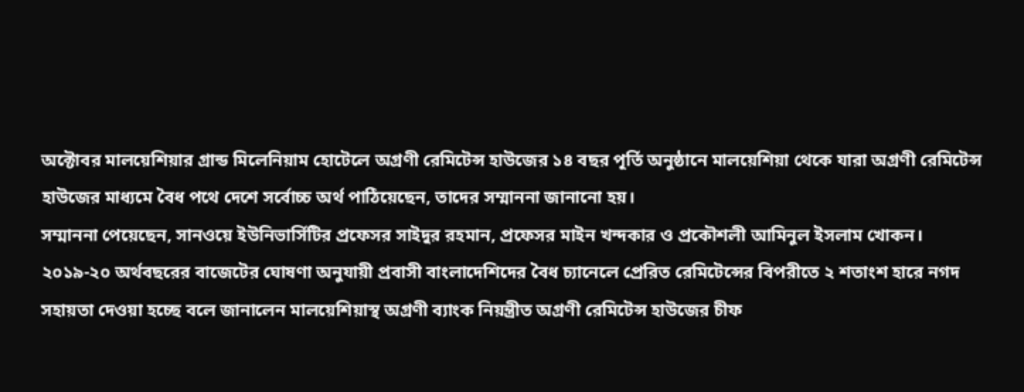অক্টোবর মালয়েশিয়ার গ্রান্ড মিলেনিয়াম হোটেলে অগ্রণী রেমিটেন্স হাউজের ১৪ বছর পূর্তি অনুষ্ঠানে মালয়েশিয়া থেকে যারা অগ্রণী রেমিটেন্স হাউজের মাধ্যমে বৈধ পথে দেশে সর্বোচ্চ অর্থ পাঠিয়েছেন, তাদের সম্মাননা জানানো হয়।
সম্মাননা পেয়েছেন, সানওয়ে ইউনিভার্সিটির প্রফেসর সাইদুর রহমান, প্রফেসর মাইন খন্দকার ও প্রকৌশলী আমিনুল ইসলাম খোকন।
২০১৯-২০ অর্থবছরের বাজেটের ঘোষণা অনুযায়ী প্রবাসী বাংলাদেশিদের বৈধ চ্যানেলে প্রেরিত রেমিটেন্সের বিপরীতে ২ শতাংশ হারে নগদ সহায়তা দেওয়া হচ্ছে বলে জানালেন মালয়েশিয়াস্থ অগ্রণী ব্যাংক নিয়ন্ত্রীত অগ্রণী রেমিটেন্স হাউজের চীফ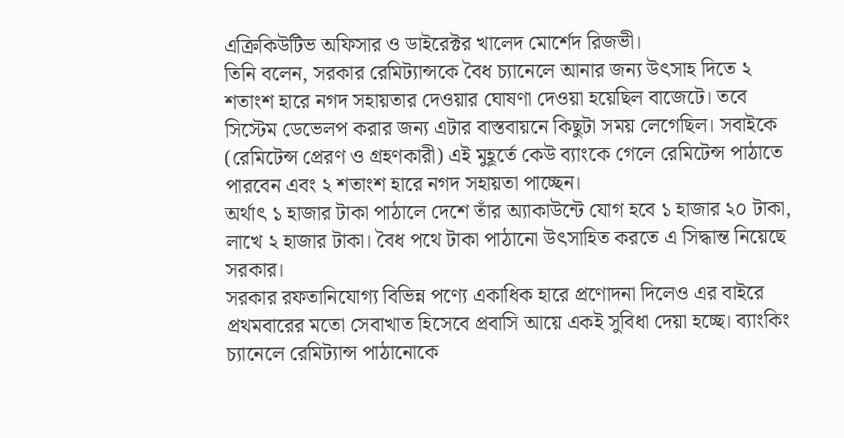এক্রিকিউটিভ অফিসার ও ডাইরেক্টর খালেদ মোর্শেদ রিজভী।
তিনি বলেন, সরকার রেমিট্যান্সকে বৈধ চ্যানেলে আনার জন্য উৎসাহ দিতে ২ শতাংশ হারে নগদ সহায়তার দেওয়ার ঘোষণা দেওয়া হয়েছিল বাজেটে। তবে সিস্টেম ডেভেলপ করার জন্য এটার বাস্তবায়নে কিছুটা সময় লেগেছিল। সবাইকে (রেমিটেন্স প্রেরণ ও গ্রহণকারী) এই মুহূর্তে কেউ ব্যাংকে গেলে রেমিটেন্স পাঠাতে পারবেন এবং ২ শতাংশ হারে নগদ সহায়তা পাচ্ছেন।
অর্থাৎ ১ হাজার টাকা পাঠালে দেশে তাঁর অ্যাকাউন্টে যোগ হবে ১ হাজার ২০ টাকা, লাখে ২ হাজার টাকা। বৈধ পথে টাকা পাঠানো উৎসাহিত করতে এ সিদ্ধান্ত নিয়েছে সরকার।
সরকার রফতানিযোগ্য বিভিন্ন পণ্যে একাধিক হারে প্রণোদনা দিলেও এর বাইরে প্রথমবারের মতো সেবাখাত হিসেবে প্রবাসি আয়ে একই সুবিধা দেয়া হচ্ছে। ব্যাংকিং চ্যানেলে রেমিট্যান্স পাঠানোকে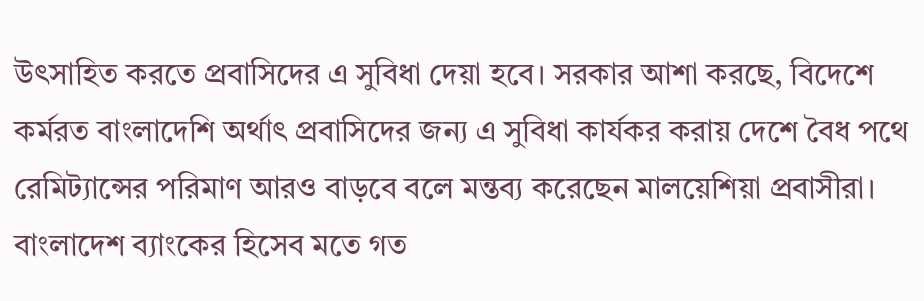উৎসাহিত করতে প্রবাসিদের এ সুবিধা দেয়া হবে। সরকার আশা করছে, বিদেশে কর্মরত বাংলাদেশি অর্থাৎ প্রবাসিদের জন্য এ সুবিধা কার্যকর করায় দেশে বৈধ পথে রেমিট্যান্সের পরিমাণ আরও বাড়বে বলে মন্তব্য করেছেন মালয়েশিয়া প্রবাসীরা। বাংলাদেশ ব্যাংকের হিসেব মতে গত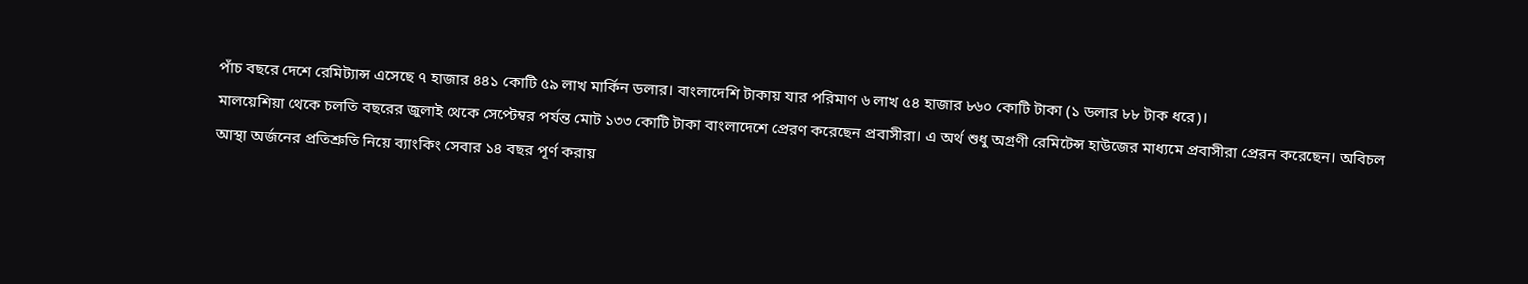পাঁচ বছরে দেশে রেমিট্যান্স এসেছে ৭ হাজার ৪৪১ কোটি ৫৯ লাখ মার্কিন ডলার। বাংলাদেশি টাকায় যার পরিমাণ ৬ লাখ ৫৪ হাজার ৮৬০ কোটি টাকা (১ ডলার ৮৮ টাক ধরে)।
মালয়েশিয়া থেকে চলতি বছরের জুলাই থেকে সেপ্টেম্বর পর্যন্ত মোট ১৩৩ কোটি টাকা বাংলাদেশে প্রেরণ করেছেন প্রবাসীরা। এ অর্থ শুধু অগ্রণী রেমিটেন্স হাউজের মাধ্যমে প্রবাসীরা প্রেরন করেছেন। অবিচল আস্থা অর্জনের প্রতিশ্রুতি নিয়ে ব্যাংকিং সেবার ১৪ বছর পূর্ণ করায়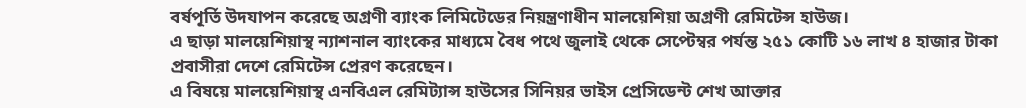বর্ষপূর্তি উদযাপন করেছে অগ্রণী ব্যাংক লিমিটেডের নিয়ন্ত্রণাধীন মালয়েশিয়া অগ্রণী রেমিটেন্স হাউজ।
এ ছাড়া মালয়েশিয়াস্থ ন্যাশনাল ব্যাংকের মাধ্যমে বৈধ পথে জুলাই থেকে সেপ্টেম্বর পর্যন্ত ২৫১ কোটি ১৬ লাখ ৪ হাজার টাকা প্রবাসীরা দেশে রেমিটেন্স প্রেরণ করেছেন।
এ বিষয়ে মালয়েশিয়াস্থ এনবিএল রেমিট্যান্স হাউসের সিনিয়র ভাইস প্রেসিডেন্ট শেখ আক্তার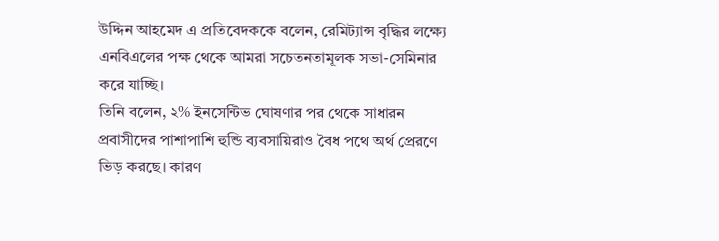উদ্দিন আহমেদ এ প্রতিবেদককে বলেন, রেমিট্যান্স বৃদ্ধির লক্ষ্যে এনবিএলের পক্ষ থেকে আমরা সচেতনতামূলক সভা-সেমিনার করে যাচ্ছি।
তিনি বলেন, ২% ইনসেন্টিভ ঘোষণার পর থেকে সাধারন প্রবাসীদের পাশাপাশি হুন্ডি ব্যবসায়িরাও বৈধ পথে অর্থ প্রেরণে ভিড় করছে। কারণ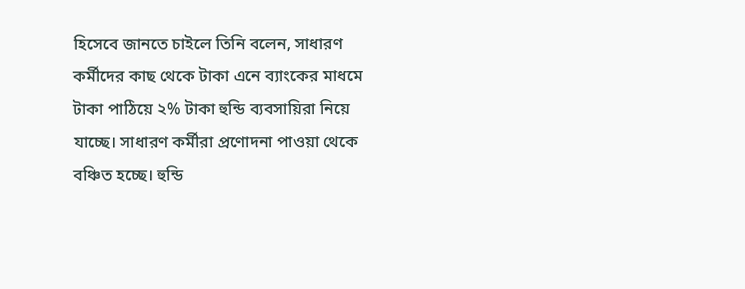হিসেবে জানতে চাইলে তিনি বলেন, সাধারণ কর্মীদের কাছ থেকে টাকা এনে ব্যাংকের মাধমে টাকা পাঠিয়ে ২% টাকা হুন্ডি ব্যবসায়িরা নিয়ে যাচ্ছে। সাধারণ কর্মীরা প্রণোদনা পাওয়া থেকে বঞ্চিত হচ্ছে। হুন্ডি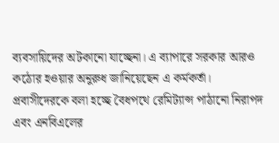ব্যবসায়িদের অটকানো যাচ্ছেনা। এ ব্যাপারে সরকার আরও কঠোর হওয়ার অনুরুধ জানিয়েছেন এ কর্মকর্তা।
প্রবাসীদেরকে বলা হচ্ছে বৈধপথে রেমিট্যান্স পাঠানো নিরাপদ এবং এনবিএলের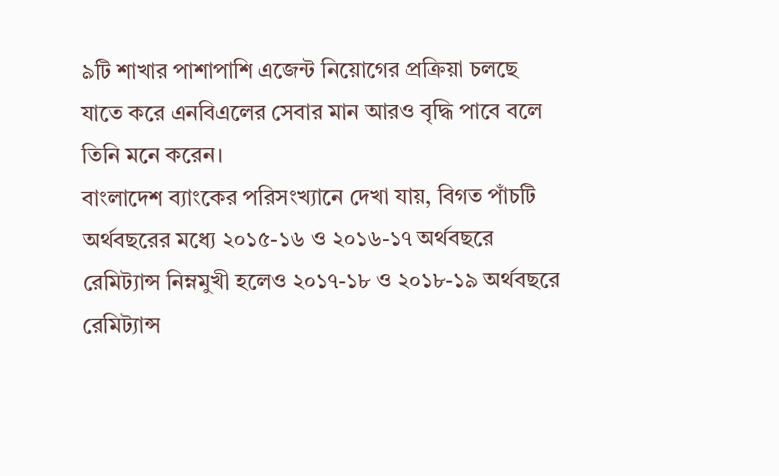৯টি শাখার পাশাপাশি এজেন্ট নিয়োগের প্রক্রিয়া চলছে যাতে করে এনবিএলের সেবার মান আরও বৃদ্ধি পাবে বলে তিনি মনে করেন।
বাংলাদেশ ব্যাংকের পরিসংখ্যানে দেখা যায়, বিগত পাঁচটি অর্থবছরের মধ্যে ২০১৫-১৬ ও ২০১৬-১৭ অর্থবছরে রেমিট্যান্স নিম্নমুখী হলেও ২০১৭-১৮ ও ২০১৮-১৯ অর্থবছরে রেমিট্যান্স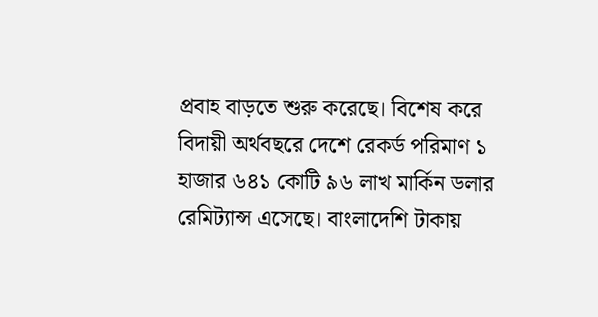প্রবাহ বাড়তে শুরু করেছে। বিশেষ করে বিদায়ী অর্থবছরে দেশে রেকর্ড পরিমাণ ১ হাজার ৬৪১ কোটি ৯৬ লাখ মার্কিন ডলার রেমিট্যান্স এসেছে। বাংলাদেশি টাকায়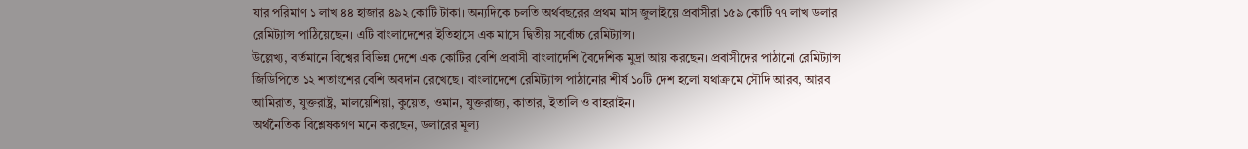যার পরিমাণ ১ লাখ ৪৪ হাজার ৪৯২ কোটি টাকা। অন্যদিকে চলতি অর্থবছরের প্রথম মাস জুলাইয়ে প্রবাসীরা ১৫৯ কোটি ৭৭ লাখ ডলার রেমিট্যান্স পাঠিয়েছেন। এটি বাংলাদেশের ইতিহাসে এক মাসে দ্বিতীয় সর্বোচ্চ রেমিট্যান্স।
উল্লেখ্য, বর্তমানে বিশ্বের বিভিন্ন দেশে এক কোটির বেশি প্রবাসী বাংলাদেশি বৈদেশিক মুদ্রা আয় করছেন। প্রবাসীদের পাঠানো রেমিট্যান্স জিডিপিতে ১২ শতাংশের বেশি অবদান রেখেছে। বাংলাদেশে রেমিট্যান্স পাঠানোর শীর্ষ ১০টি দেশ হলো যথাক্রমে সৌদি আরব, আরব আমিরাত, যুক্তরাষ্ট্র, মালয়েশিয়া, কুয়েত, ওমান, যুক্তরাজ্য, কাতার, ইতালি ও বাহরাইন।
অর্থনৈতিক বিশ্লেষকগণ মনে করছেন, ডলারের মূল্য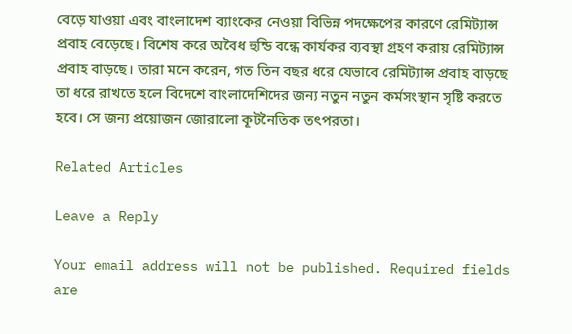বেড়ে যাওয়া এবং বাংলাদেশ ব্যাংকের নেওয়া বিভিন্ন পদক্ষেপের কারণে রেমিট্যান্স প্রবাহ বেড়েছে। বিশেষ করে অবৈধ হুন্ডি বন্ধে কার্যকর ব্যবস্থা গ্রহণ করায় রেমিট্যান্স প্রবাহ বাড়ছে। তারা মনে করেন, গত তিন বছর ধরে যেভাবে রেমিট্যান্স প্রবাহ বাড়ছে তা ধরে রাখতে হলে বিদেশে বাংলাদেশিদের জন্য নতুন নতুন কর্মসংস্থান সৃষ্টি করতে হবে। সে জন্য প্রয়োজন জোরালো কূটনৈতিক তৎপরতা।

Related Articles

Leave a Reply

Your email address will not be published. Required fields are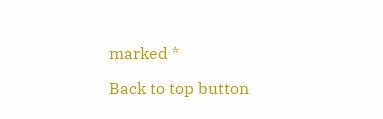marked *

Back to top button